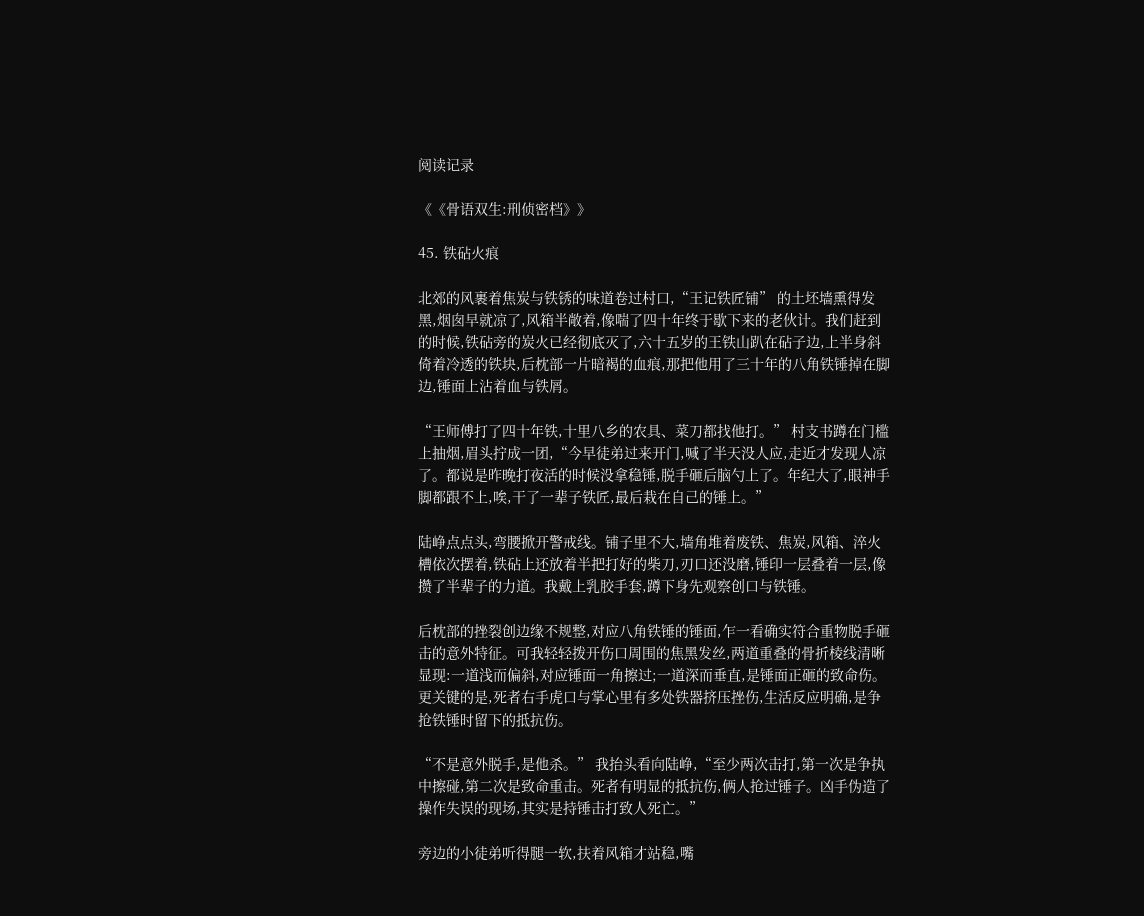阅读记录

《《骨语双生:刑侦密档》》

45. 铁砧火痕

北郊的风裹着焦炭与铁锈的味道卷过村口,“王记铁匠铺” 的土坯墙熏得发黑,烟囱早就凉了,风箱半敞着,像喘了四十年终于歇下来的老伙计。我们赶到的时候,铁砧旁的炭火已经彻底灭了,六十五岁的王铁山趴在砧子边,上半身斜倚着冷透的铁块,后枕部一片暗褐的血痕,那把他用了三十年的八角铁锤掉在脚边,锤面上沾着血与铁屑。

“王师傅打了四十年铁,十里八乡的农具、菜刀都找他打。” 村支书蹲在门槛上抽烟,眉头拧成一团,“今早徒弟过来开门,喊了半天没人应,走近才发现人凉了。都说是昨晚打夜活的时候没拿稳锤,脱手砸后脑勺上了。年纪大了,眼神手脚都跟不上,唉,干了一辈子铁匠,最后栽在自己的锤上。”

陆峥点点头,弯腰掀开警戒线。铺子里不大,墙角堆着废铁、焦炭,风箱、淬火槽依次摆着,铁砧上还放着半把打好的柴刀,刃口还没磨,锤印一层叠着一层,像攒了半辈子的力道。我戴上乳胶手套,蹲下身先观察创口与铁锤。

后枕部的挫裂创边缘不规整,对应八角铁锤的锤面,乍一看确实符合重物脱手砸击的意外特征。可我轻轻拨开伤口周围的焦黑发丝,两道重叠的骨折棱线清晰显现:一道浅而偏斜,对应锤面一角擦过;一道深而垂直,是锤面正砸的致命伤。更关键的是,死者右手虎口与掌心里有多处铁器挤压挫伤,生活反应明确,是争抢铁锤时留下的抵抗伤。

“不是意外脱手,是他杀。” 我抬头看向陆峥,“至少两次击打,第一次是争执中擦碰,第二次是致命重击。死者有明显的抵抗伤,俩人抢过锤子。凶手伪造了操作失误的现场,其实是持锤击打致人死亡。”

旁边的小徒弟听得腿一软,扶着风箱才站稳,嘴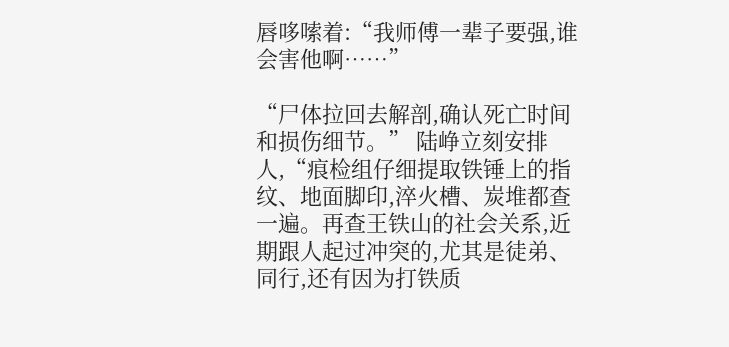唇哆嗦着:“我师傅一辈子要强,谁会害他啊……”

“尸体拉回去解剖,确认死亡时间和损伤细节。” 陆峥立刻安排人,“痕检组仔细提取铁锤上的指纹、地面脚印,淬火槽、炭堆都查一遍。再查王铁山的社会关系,近期跟人起过冲突的,尤其是徒弟、同行,还有因为打铁质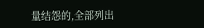量结怨的,全部列出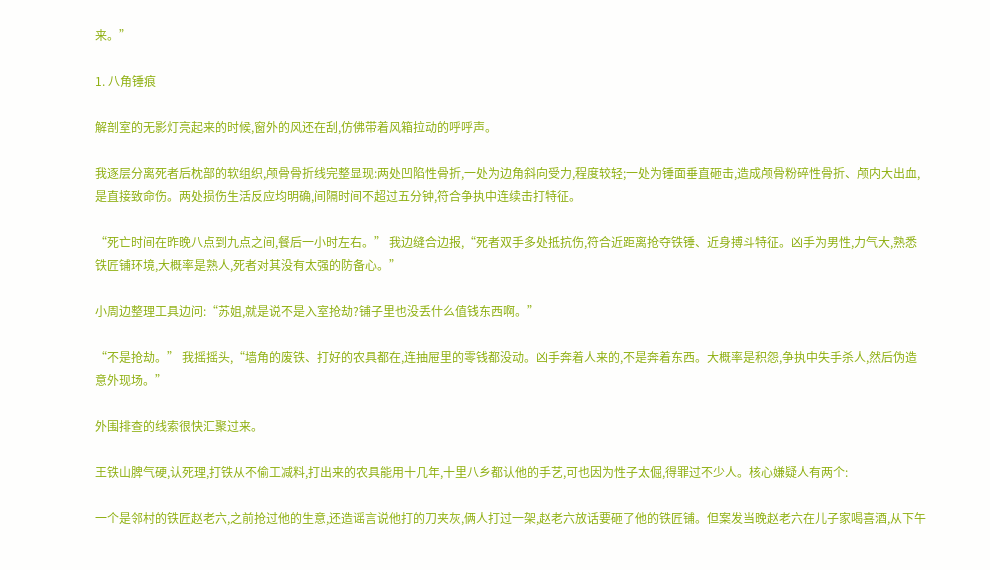来。”

1. 八角锤痕

解剖室的无影灯亮起来的时候,窗外的风还在刮,仿佛带着风箱拉动的呼呼声。

我逐层分离死者后枕部的软组织,颅骨骨折线完整显现:两处凹陷性骨折,一处为边角斜向受力,程度较轻;一处为锤面垂直砸击,造成颅骨粉碎性骨折、颅内大出血,是直接致命伤。两处损伤生活反应均明确,间隔时间不超过五分钟,符合争执中连续击打特征。

“死亡时间在昨晚八点到九点之间,餐后一小时左右。” 我边缝合边报,“死者双手多处抵抗伤,符合近距离抢夺铁锤、近身搏斗特征。凶手为男性,力气大,熟悉铁匠铺环境,大概率是熟人,死者对其没有太强的防备心。”

小周边整理工具边问:“苏姐,就是说不是入室抢劫?铺子里也没丢什么值钱东西啊。”

“不是抢劫。” 我摇摇头,“墙角的废铁、打好的农具都在,连抽屉里的零钱都没动。凶手奔着人来的,不是奔着东西。大概率是积怨,争执中失手杀人,然后伪造意外现场。”

外围排查的线索很快汇聚过来。

王铁山脾气硬,认死理,打铁从不偷工减料,打出来的农具能用十几年,十里八乡都认他的手艺,可也因为性子太倔,得罪过不少人。核心嫌疑人有两个:

一个是邻村的铁匠赵老六,之前抢过他的生意,还造谣言说他打的刀夹灰,俩人打过一架,赵老六放话要砸了他的铁匠铺。但案发当晚赵老六在儿子家喝喜酒,从下午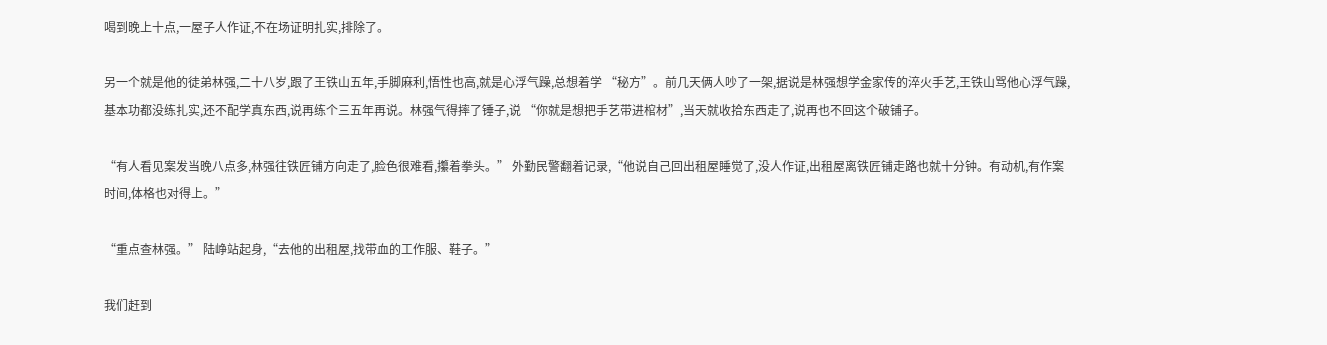喝到晚上十点,一屋子人作证,不在场证明扎实,排除了。

另一个就是他的徒弟林强,二十八岁,跟了王铁山五年,手脚麻利,悟性也高,就是心浮气躁,总想着学 “秘方”。前几天俩人吵了一架,据说是林强想学金家传的淬火手艺,王铁山骂他心浮气躁,基本功都没练扎实,还不配学真东西,说再练个三五年再说。林强气得摔了锤子,说 “你就是想把手艺带进棺材”,当天就收拾东西走了,说再也不回这个破铺子。

“有人看见案发当晚八点多,林强往铁匠铺方向走了,脸色很难看,攥着拳头。” 外勤民警翻着记录,“他说自己回出租屋睡觉了,没人作证,出租屋离铁匠铺走路也就十分钟。有动机,有作案时间,体格也对得上。”

“重点查林强。” 陆峥站起身,“去他的出租屋,找带血的工作服、鞋子。”

我们赶到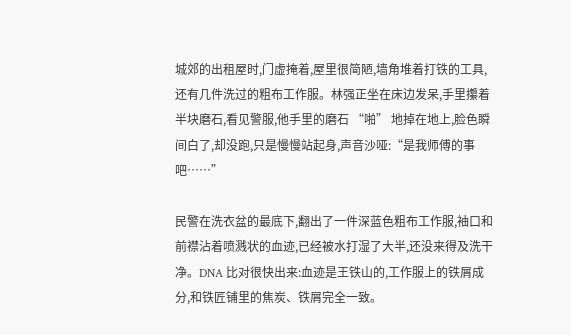城郊的出租屋时,门虚掩着,屋里很简陋,墙角堆着打铁的工具,还有几件洗过的粗布工作服。林强正坐在床边发呆,手里攥着半块磨石,看见警服,他手里的磨石 “啪” 地掉在地上,脸色瞬间白了,却没跑,只是慢慢站起身,声音沙哑:“是我师傅的事吧……”

民警在洗衣盆的最底下,翻出了一件深蓝色粗布工作服,袖口和前襟沾着喷溅状的血迹,已经被水打湿了大半,还没来得及洗干净。DNA 比对很快出来:血迹是王铁山的,工作服上的铁屑成分,和铁匠铺里的焦炭、铁屑完全一致。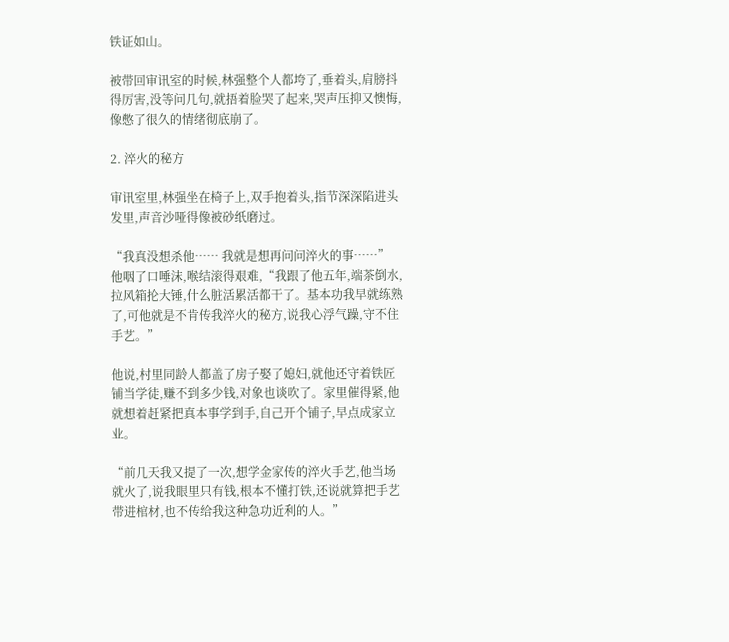铁证如山。

被带回审讯室的时候,林强整个人都垮了,垂着头,肩膀抖得厉害,没等问几句,就捂着脸哭了起来,哭声压抑又懊悔,像憋了很久的情绪彻底崩了。

2. 淬火的秘方

审讯室里,林强坐在椅子上,双手抱着头,指节深深陷进头发里,声音沙哑得像被砂纸磨过。

“我真没想杀他…… 我就是想再问问淬火的事……” 他咽了口唾沫,喉结滚得艰难,“我跟了他五年,端茶倒水,拉风箱抡大锤,什么脏活累活都干了。基本功我早就练熟了,可他就是不肯传我淬火的秘方,说我心浮气躁,守不住手艺。”

他说,村里同龄人都盖了房子娶了媳妇,就他还守着铁匠铺当学徒,赚不到多少钱,对象也谈吹了。家里催得紧,他就想着赶紧把真本事学到手,自己开个铺子,早点成家立业。

“前几天我又提了一次,想学金家传的淬火手艺,他当场就火了,说我眼里只有钱,根本不懂打铁,还说就算把手艺带进棺材,也不传给我这种急功近利的人。”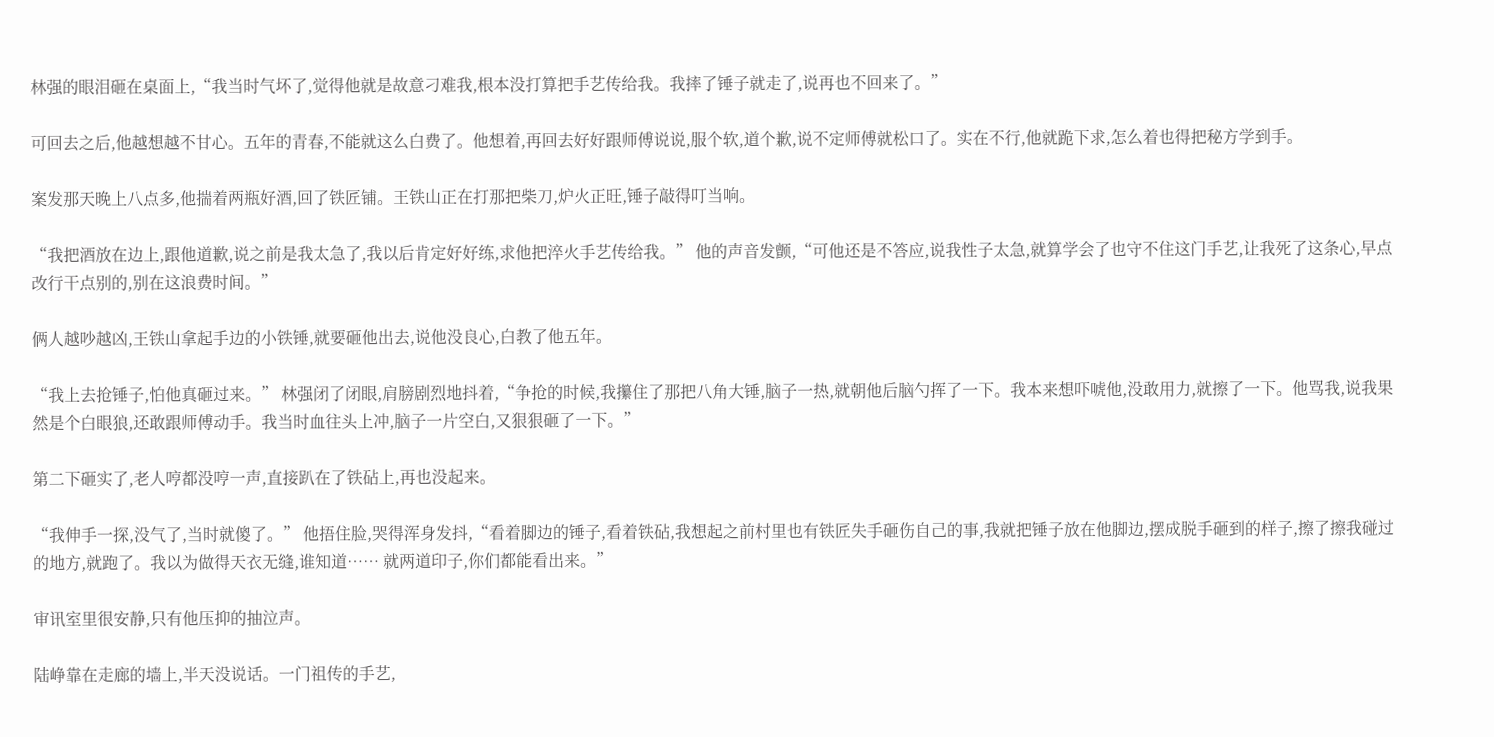林强的眼泪砸在桌面上,“我当时气坏了,觉得他就是故意刁难我,根本没打算把手艺传给我。我摔了锤子就走了,说再也不回来了。”

可回去之后,他越想越不甘心。五年的青春,不能就这么白费了。他想着,再回去好好跟师傅说说,服个软,道个歉,说不定师傅就松口了。实在不行,他就跪下求,怎么着也得把秘方学到手。

案发那天晚上八点多,他揣着两瓶好酒,回了铁匠铺。王铁山正在打那把柴刀,炉火正旺,锤子敲得叮当响。

“我把酒放在边上,跟他道歉,说之前是我太急了,我以后肯定好好练,求他把淬火手艺传给我。” 他的声音发颤,“可他还是不答应,说我性子太急,就算学会了也守不住这门手艺,让我死了这条心,早点改行干点别的,别在这浪费时间。”

俩人越吵越凶,王铁山拿起手边的小铁锤,就要砸他出去,说他没良心,白教了他五年。

“我上去抢锤子,怕他真砸过来。” 林强闭了闭眼,肩膀剧烈地抖着,“争抢的时候,我攥住了那把八角大锤,脑子一热,就朝他后脑勺挥了一下。我本来想吓唬他,没敢用力,就擦了一下。他骂我,说我果然是个白眼狼,还敢跟师傅动手。我当时血往头上冲,脑子一片空白,又狠狠砸了一下。”

第二下砸实了,老人哼都没哼一声,直接趴在了铁砧上,再也没起来。

“我伸手一探,没气了,当时就傻了。” 他捂住脸,哭得浑身发抖,“看着脚边的锤子,看着铁砧,我想起之前村里也有铁匠失手砸伤自己的事,我就把锤子放在他脚边,摆成脱手砸到的样子,擦了擦我碰过的地方,就跑了。我以为做得天衣无缝,谁知道…… 就两道印子,你们都能看出来。”

审讯室里很安静,只有他压抑的抽泣声。

陆峥靠在走廊的墙上,半天没说话。一门祖传的手艺,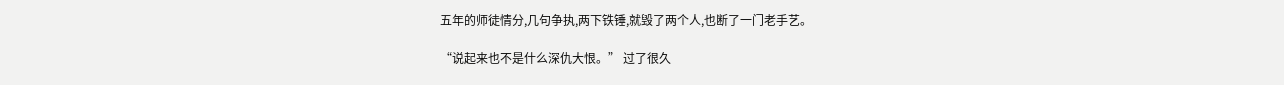五年的师徒情分,几句争执,两下铁锤,就毁了两个人,也断了一门老手艺。

“说起来也不是什么深仇大恨。” 过了很久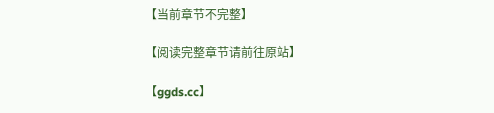【当前章节不完整】

【阅读完整章节请前往原站】

【ggds.cc】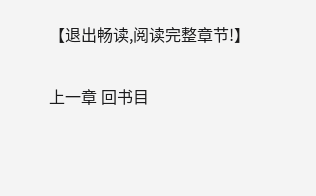【退出畅读,阅读完整章节!】

上一章 回书目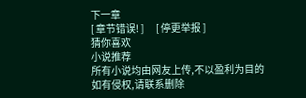下一章
[ 章节错误! ]      [ 停更举报 ]
猜你喜欢
小说推荐
所有小说均由网友上传,不以盈利为目的
如有侵权,请联系删除